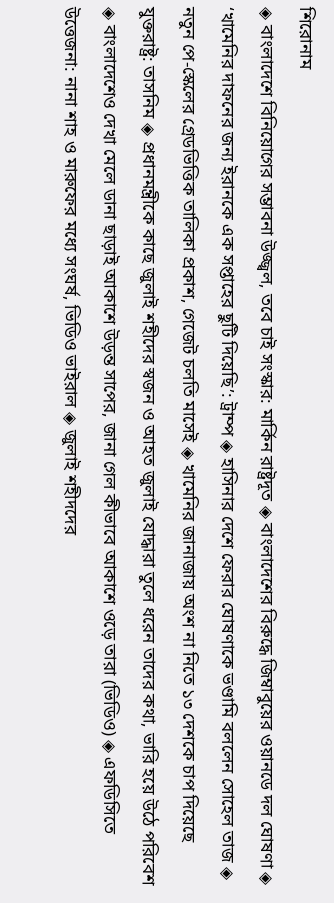শিরোনাম
◈ বাংলাদেশে বিনিয়োগের সম্ভাবনা উজ্জ্বল, তবে চাই সংস্কার: মার্কিন রাষ্ট্রদূত ◈ বাংলাদেশের বিরু‌দ্ধে জিম্বাবু‌য়ের ওয়ানডে দল ঘোষণা ◈ ‘খামেনির দাফনের জন্য ইরানকে এক সপ্তাহের ছুটি দিয়েছি’: ট্রাম্প ◈ হাসিনার দেশে ফেরার ঘোষণাকে ভণ্ডামি বললেন সোহেল তাজ ◈ নতুন পে-স্কেলের গ্রেডভিত্তিক তালিকা প্রকাশ, গেজেট চলতি মাসেই ◈ খামেনির জানাজায় অংশ না নিতে ১৩ দেশকে চাপ দিয়েছে যুক্তরাষ্ট্র: তাসনিম ◈ প্রধানমন্ত্রীকে কাছে জুলাই শহীদের স্বজন ও আহত জুলাই যোদ্ধারা তুলে ধরেন তাদের কথা, ভারি হয়ে উঠে পরিবেশ ◈ বাংলাদেশেও দেখা মেলে ডানা ছাড়াই আকাশে উড়ন্ত সাপের, জানা গেল কীভাবে আকাশে ওড়ে তারা (ভিডিও) ◈ এফডিসিতে উত্তেজনা: নানা শাহ ও মারুফের মধ্যে সংঘর্ষ, ভিডিও ভাইরাল ◈ জুলাই শহীদদের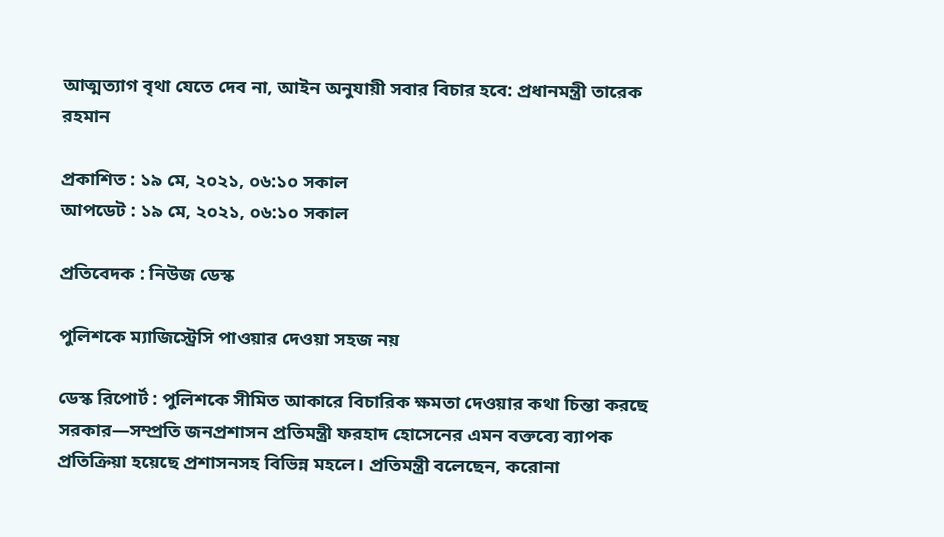আত্মত্যাগ বৃথা যেতে দেব না, আইন অনুযায়ী সবার বিচার হবে: প্রধানমন্ত্রী তারেক রহমান

প্রকাশিত : ১৯ মে, ২০২১, ০৬:১০ সকাল
আপডেট : ১৯ মে, ২০২১, ০৬:১০ সকাল

প্রতিবেদক : নিউজ ডেস্ক

পুলিশকে ম্যাজিস্ট্রেসি পাওয়ার দেওয়া সহজ নয়

ডেস্ক রিপোর্ট : পুলিশকে সীমিত আকারে বিচারিক ক্ষমতা দেওয়ার কথা চিন্তা করছে সরকার—সম্প্রতি জনপ্রশাসন প্রতিমন্ত্রী ফরহাদ হোসেনের এমন বক্তব্যে ব্যাপক প্রতিক্রিয়া হয়েছে প্রশাসনসহ বিভিন্ন মহলে। প্রতিমন্ত্রী বলেছেন, করোনা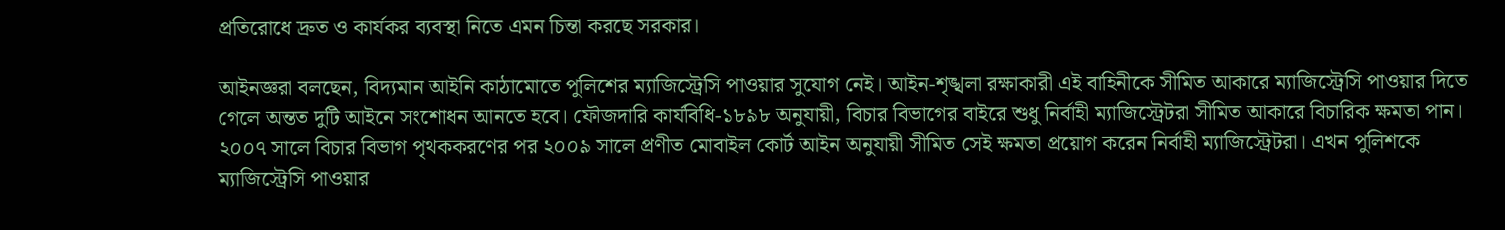প্রতিরোধে দ্রুত ও কার্যকর ব্যবস্থা নিতে এমন চিন্তা করছে সরকার।

আইনজ্ঞরা বলছেন, বিদ্যমান আইনি কাঠামোতে পুলিশের ম্যাজিস্ট্রেসি পাওয়ার সুযোগ নেই। আইন-শৃঙ্খলা রক্ষাকারী এই বাহিনীকে সীমিত আকারে ম্যাজিস্ট্রেসি পাওয়ার দিতে গেলে অন্তত দুটি আইনে সংশোধন আনতে হবে। ফৌজদারি কার্যবিধি-১৮৯৮ অনুযায়ী, বিচার বিভাগের বাইরে শুধু নির্বাহী ম্যাজিস্ট্রেটরা সীমিত আকারে বিচারিক ক্ষমতা পান। ২০০৭ সালে বিচার বিভাগ পৃথককরণের পর ২০০৯ সালে প্রণীত মোবাইল কোর্ট আইন অনুযায়ী সীমিত সেই ক্ষমতা প্রয়োগ করেন নির্বাহী ম্যাজিস্ট্রেটরা। এখন পুলিশকে ম্যাজিস্ট্রেসি পাওয়ার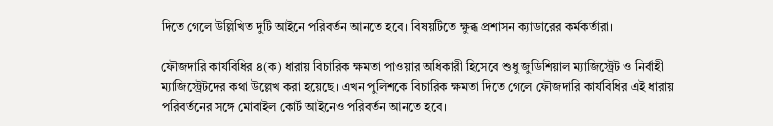দিতে গেলে উল্লিখিত দুটি আইনে পরিবর্তন আনতে হবে। বিষয়টিতে ক্ষুব্ধ প্রশাসন ক্যাডারের কর্মকর্তারা।

ফৌজদারি কার্যবিধির ৪(ক) ধারায় বিচারিক ক্ষমতা পাওয়ার অধিকারী হিসেবে শুধু জুডিশিয়াল ম্যাজিস্ট্রেট ও নির্বাহী ম্যাজিস্ট্রেটদের কথা উল্লেখ করা হয়েছে। এখন পুলিশকে বিচারিক ক্ষমতা দিতে গেলে ফৌজদারি কার্যবিধির এই ধারায় পরিবর্তনের সঙ্গে মোবাইল কোর্ট আইনেও পরিবর্তন আনতে হবে।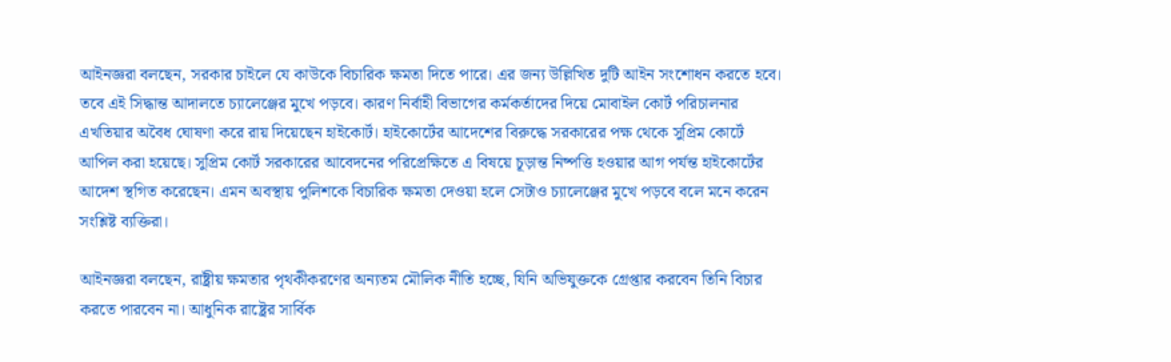আইনজ্ঞরা বলছেন, সরকার চাইলে যে কাউকে বিচারিক ক্ষমতা দিতে পারে। এর জন্য উল্লিখিত দুটি আইন সংশোধন করতে হবে। তবে এই সিদ্ধান্ত আদালতে চ্যালেঞ্জের মুখে পড়বে। কারণ নির্বাহী বিভাগের কর্মকর্তাদের দিয়ে মোবাইল কোর্ট পরিচালনার এখতিয়ার অবৈধ ঘোষণা করে রায় দিয়েছেন হাইকোর্ট। হাইকোর্টের আদেশের বিরুদ্ধে সরকারের পক্ষ থেকে সুপ্রিম কোর্টে আপিল করা হয়েছে। সুপ্রিম কোর্ট সরকারের আবেদনের পরিপ্রেক্ষিতে এ বিষয়ে চূড়ান্ত নিষ্পত্তি হওয়ার আগ পর্যন্ত হাইকোর্টের আদেশ স্থগিত করেছেন। এমন অবস্থায় পুলিশকে বিচারিক ক্ষমতা দেওয়া হলে সেটাও চ্যালেঞ্জের মুখে পড়বে বলে মনে করেন সংশ্লিষ্ট ব্যক্তিরা।

আইনজ্ঞরা বলছেন, রাষ্ট্রীয় ক্ষমতার পৃথকীকরণের অন্যতম মৌলিক নীতি হচ্ছে, যিনি অভিযুক্তকে গ্রেপ্তার করবেন তিনি বিচার করতে পারবেন না। আধুনিক রাষ্ট্রের সার্বিক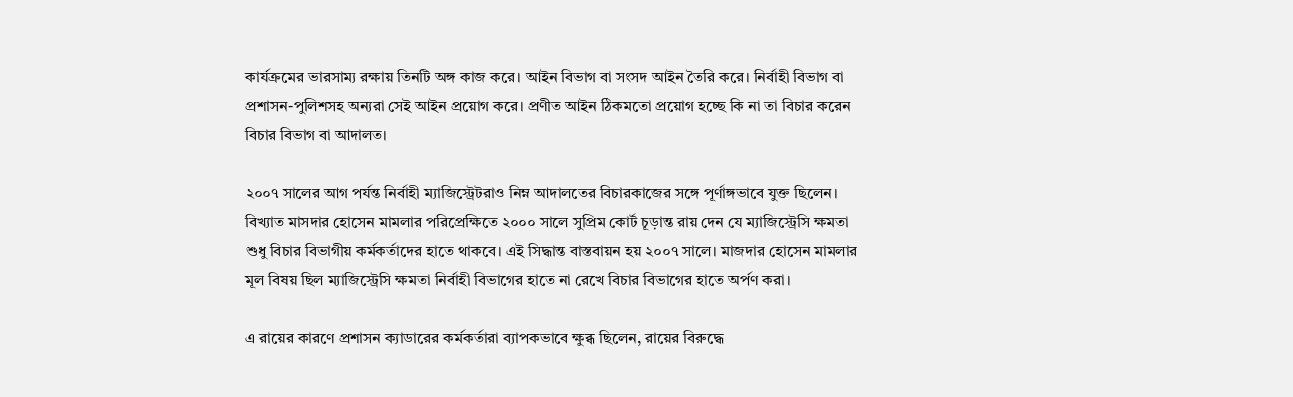কার্যক্রমের ভারসাম্য রক্ষায় তিনটি অঙ্গ কাজ করে। আইন বিভাগ বা সংসদ আইন তৈরি করে। নির্বাহী বিভাগ বা প্রশাসন-পুলিশসহ অন্যরা সেই আইন প্রয়োগ করে। প্রণীত আইন ঠিকমতো প্রয়োগ হচ্ছে কি না তা বিচার করেন বিচার বিভাগ বা আদালত।

২০০৭ সালের আগ পর্যন্ত নির্বাহী ম্যাজিস্ট্রেটরাও নিম্ন আদালতের বিচারকাজের সঙ্গে পূর্ণাঙ্গভাবে যুক্ত ছিলেন। বিখ্যাত মাসদার হোসেন মামলার পরিপ্রেক্ষিতে ২০০০ সালে সুপ্রিম কোর্ট চূড়ান্ত রায় দেন যে ম্যাজিস্ট্রেসি ক্ষমতা শুধু বিচার বিভাগীয় কর্মকর্তাদের হাতে থাকবে। এই সিদ্ধান্ত বাস্তবায়ন হয় ২০০৭ সালে। মাজদার হোসেন মামলার মূল বিষয় ছিল ম্যাজিস্ট্রেসি ক্ষমতা নির্বাহী বিভাগের হাতে না রেখে বিচার বিভাগের হাতে অর্পণ করা।

এ রায়ের কারণে প্রশাসন ক্যাডারের কর্মকর্তারা ব্যাপকভাবে ক্ষুব্ধ ছিলেন, রায়ের বিরুদ্ধে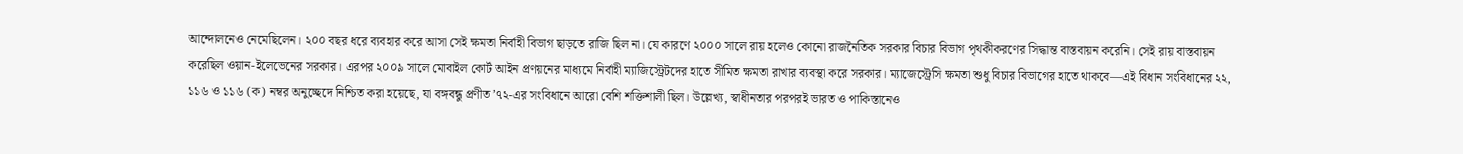আন্দোলনেও নেমেছিলেন। ২০০ বছর ধরে ব্যবহার করে আসা সেই ক্ষমতা নির্বাহী বিভাগ ছাড়তে রাজি ছিল না। যে কারণে ২০০০ সালে রায় হলেও কোনো রাজনৈতিক সরকার বিচার বিভাগ পৃথকীকরণের সিদ্ধান্ত বাস্তবায়ন করেনি। সেই রায় বাস্তবায়ন করেছিল ওয়ান-ইলেভেনের সরকার। এরপর ২০০৯ সালে মোবাইল কোর্ট আইন প্রণয়নের মাধ্যমে নির্বাহী ম্যাজিস্ট্রেটদের হাতে সীমিত ক্ষমতা রাখার ব্যবস্থা করে সরকার। ম্যাজেস্ট্রেসি ক্ষমতা শুধু বিচার বিভাগের হাতে থাকবে—এই বিধান সংবিধানের ২২, ১১৬ ও ১১৬ (ক) নম্বর অনুচ্ছেদে নিশ্চিত করা হয়েছে, যা বঙ্গবন্ধু প্রণীত ’৭২-এর সংবিধানে আরো বেশি শক্তিশালী ছিল। উল্লেখ্য, স্বাধীনতার পরপরই ভারত ও পাকিস্তানেও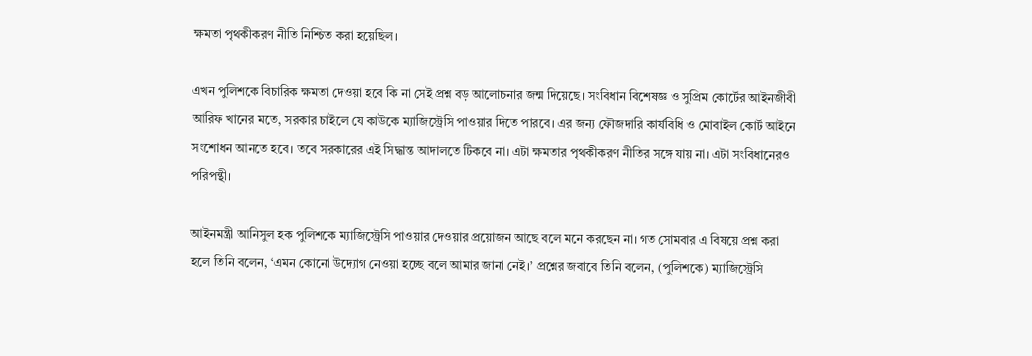ক্ষমতা পৃথকীকরণ নীতি নিশ্চিত করা হয়েছিল।

এখন পুলিশকে বিচারিক ক্ষমতা দেওয়া হবে কি না সেই প্রশ্ন বড় আলোচনার জন্ম দিয়েছে। সংবিধান বিশেষজ্ঞ ও সুপ্রিম কোর্টের আইনজীবী আরিফ খানের মতে, সরকার চাইলে যে কাউকে ম্যাজিস্ট্রেসি পাওয়ার দিতে পারবে। এর জন্য ফৌজদারি কার্যবিধি ও মোবাইল কোর্ট আইনে সংশোধন আনতে হবে। তবে সরকারের এই সিদ্ধান্ত আদালতে টিকবে না। এটা ক্ষমতার পৃথকীকরণ নীতির সঙ্গে যায় না। এটা সংবিধানেরও পরিপন্থী।

আইনমন্ত্রী আনিসুল হক পুলিশকে ম্যাজিস্ট্রেসি পাওয়ার দেওয়ার প্রয়োজন আছে বলে মনে করছেন না। গত সোমবার এ বিষয়ে প্রশ্ন করা হলে তিনি বলেন, ‘এমন কোনো উদ্যোগ নেওয়া হচ্ছে বলে আমার জানা নেই।’ প্রশ্নের জবাবে তিনি বলেন, (পুলিশকে) ম্যাজিস্ট্রেসি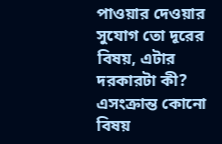পাওয়ার দেওয়ার সুযোগ তো দূরের বিষয়, এটার দরকারটা কী? এসংক্রান্ত কোনো বিষয়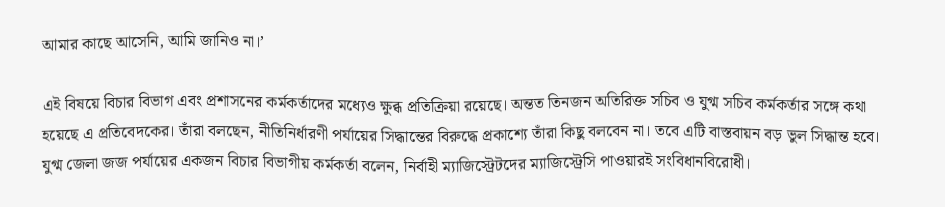আমার কাছে আসেনি, আমি জানিও না।’

এই বিষয়ে বিচার বিভাগ এবং প্রশাসনের কর্মকর্তাদের মধ্যেও ক্ষুব্ধ প্রতিক্রিয়া রয়েছে। অন্তত তিনজন অতিরিক্ত সচিব ও যুগ্ম সচিব কর্মকর্তার সঙ্গে কথা হয়েছে এ প্রতিবেদকের। তাঁরা বলছেন, নীতিনির্ধারণী পর্যায়ের সিদ্ধান্তের বিরুদ্ধে প্রকাশ্যে তাঁরা কিছু বলবেন না। তবে এটি বাস্তবায়ন বড় ভুল সিদ্ধান্ত হবে। যুগ্ম জেলা জজ পর্যায়ের একজন বিচার বিভাগীয় কর্মকর্তা বলেন, নির্বাহী ম্যাজিস্ট্রেটদের ম্যাজিস্ট্রেসি পাওয়ারই সংবিধানবিরোধী।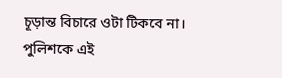চূড়ান্ত বিচারে ওটা টিকবে না। পুলিশকে এই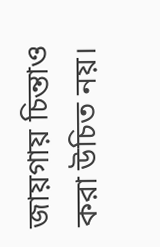জায়গায় চিন্তাও করা উচিত নয়।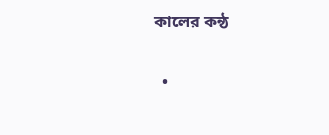কালের কন্ঠ

  •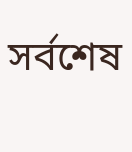সর্বশেষ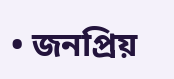• জনপ্রিয়